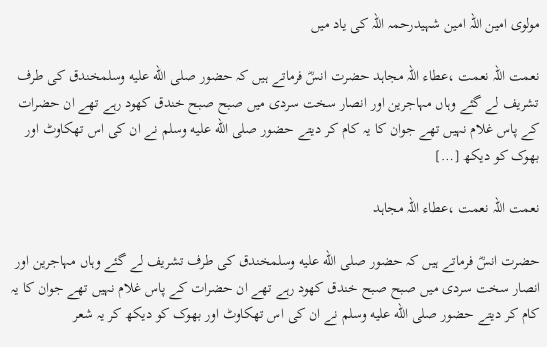مولوی امین اللہ امین شہیدرحمہ اللہ کی یاد میں

نعمت اللہ نعمت ،عطاء اللہ مجاہد حضرت انسؓ فرماتے ہیں کہ حضور صلى الله عليه وسلمخندق کی طرف تشریف لے گئے وہاں مہاجرین اور انصار سخت سردی میں صبح صبح خندق کھود رہے تھے ان حضرات کے پاس غلام نہیں تھے جوان کا یہ کام کر دیتے حضور صلى الله عليه وسلم نے ان کی اس تھکاوٹ اور بھوک کو دیکھ […]

نعمت اللہ نعمت ،عطاء اللہ مجاہد

حضرت انسؓ فرماتے ہیں کہ حضور صلى الله عليه وسلمخندق کی طرف تشریف لے گئے وہاں مہاجرین اور انصار سخت سردی میں صبح صبح خندق کھود رہے تھے ان حضرات کے پاس غلام نہیں تھے جوان کا یہ کام کر دیتے حضور صلى الله عليه وسلم نے ان کی اس تھکاوٹ اور بھوک کو دیکھ کر یہ شعر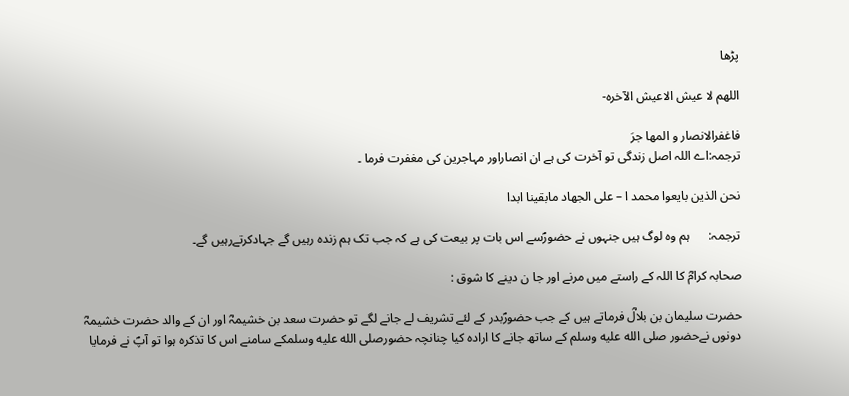پڑھا

اللهم لا عیش الاعیش الآخره-

فاغفرالانصار و المها جرَ
ترجمہ:اے اللہ اصل زندگی تو آخرت کی ہے ان انصاراور مہاجرین کی مغفرت فرما ۔

نحن الذین بایعوا محمد ا – علی الجهاد مابقینا ابدا

ترجمہ:      ہم وہ لوگ ہیں جنہوں نے حضورؐسے اس بات پر بیعت کی ہے کہ جب تک ہم زندہ رہیں گے جہادکرتےرہیں گے۔

صحابہ کرامؓ کا اللہ کے راستے میں مرنے اور جا ن دینے کا شوق :

حضرت سلیمان بن بلالؓ فرماتے ہیں کے جب حضورؐبدر کے لئے تشریف لے جانے لگے تو حضرت سعد بن خشیمہؓ اور ان کے والد حضرت خشیمہؓ دونوں نےحضور صلى الله عليه وسلم کے ساتھ جانے کا ارادہ کیا چنانچہ حضورصلى الله عليه وسلمکے سامنے اس کا تذکرہ ہوا تو آپؐ نے فرمایا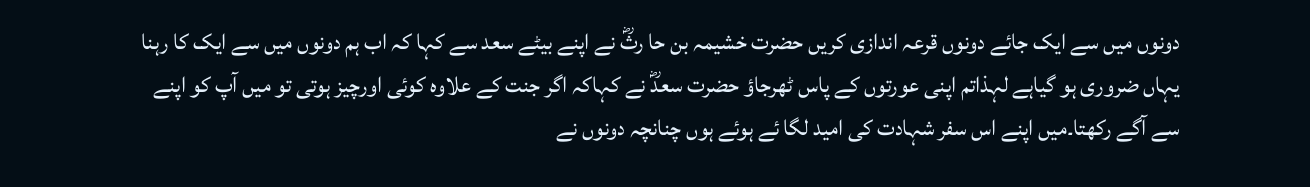دونوں میں سے ایک جائے دونوں قرعہ اندازی کریں حضرت خشیمہ بن حا رثؓ نے اپنے بیٹے سعد سے کہا کہ اب ہم دونوں میں سے ایک کا رہنا یہاں ضروری ہو گیاہے لہذاتم اپنی عورتوں کے پاس ٹھرجاؤ حضرت سعدؓ نے کہاکہ اگر جنت کے علاوہ کوئی اورچیز ہوتی تو میں آپ کو اپنے سے آگے رکھتا۔میں اپنے اس سفر شہادت کی امید لگا ئے ہوئے ہوں چنانچہ دونوں نے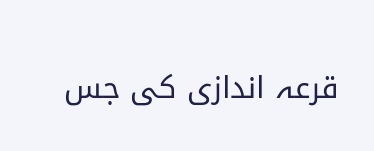قرعہ اندازی کی جس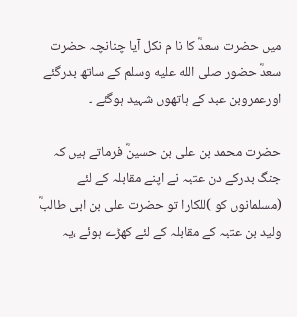میں حضرت سعدؓ کا نا م نکل آیا چنانچہ حضرت سعدؓ حضور صلى الله عليه وسلم کے ساتھ بدرگئے اورعمروبن عبد کے ہاتھوں شہید ہوگئے ۔

حضرت محمد بن علی بن حسینؓ فرماتے ہیں کہ جنگ بدرکے دن عتبہ نے اپنے مقابلہ کے لئے (مسلمانوں کو )للکارا تو حضرت علی بن ابی طالبؓ ولید بن عتبہ کے مقابلہ کے لئے کھڑے ہوئے ،یہ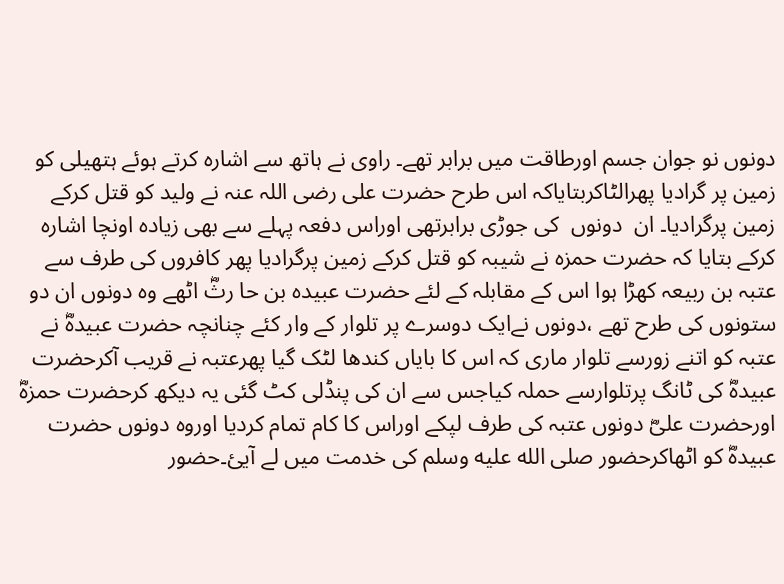دونوں نو جوان جسم اورطاقت میں برابر تھے۔ راوی نے ہاتھ سے اشارہ کرتے ہوئے ہتھیلی کو زمین پر گرادیا پھرالٹاکربتایاکہ اس طرح حضرت علی رضی اللہ عنہ نے ولید کو قتل کرکے زمین پرگرادیا۔ ان  دونوں  کی جوڑی برابرتھی اوراس دفعہ پہلے سے بھی زیادہ اونچا اشارہ کرکے بتایا کہ حضرت حمزہ نے شیبہ کو قتل کرکے زمین پرگرادیا پھر کافروں کی طرف سے عتبہ بن ربیعہ کھڑا ہوا اس کے مقابلہ کے لئے حضرت عبیدہ بن حا رثؓ اٹھے وہ دونوں ان دو ستونوں کی طرح تھے ،دونوں نےایک دوسرے پر تلوار کے وار کئے چنانچہ حضرت عبیدہؓ نے عتبہ کو اتنے زورسے تلوار ماری کہ اس کا بایاں کندھا لٹک گیا پھرعتبہ نے قریب آکرحضرت عبیدہؓ کی ٹانگ پرتلوارسے حملہ کیاجس سے ان کی پنڈلی کٹ گئی یہ دیکھ کرحضرت حمزہؓ اورحضرت علیؓ دونوں عتبہ کی طرف لپکے اوراس کا کام تمام کردیا اوروہ دونوں حضرت عبیدہؓ کو اٹھاکرحضور صلى الله عليه وسلم کی خدمت میں لے آیئ۔حضور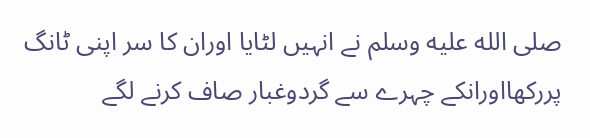صلى الله عليه وسلم نے انہیں لٹایا اوران کا سر اپنی ٹانگ پررکھااورانکے چہرے سے گردوغبار صاف کرنے لگے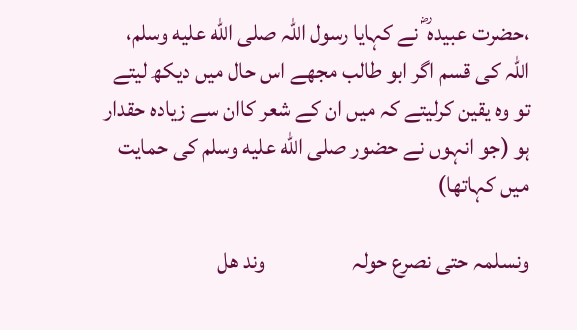،حضرت عبیدہ ؓ نے کہایا رسول اللہ صلى الله عليه وسلم، اللہ کی قسم اگر ابو طالب مجھے اس حال میں دیکھ لیتے تو وہ یقین کرلیتے کہ میں ان کے شعر کاان سے زیادہ حقدار ہو (جو انہوں نے حضور صلى الله عليه وسلم کی حمایت میں کہاتھا)

ونسلمہ حتی نصرع حولہ                   وند ھل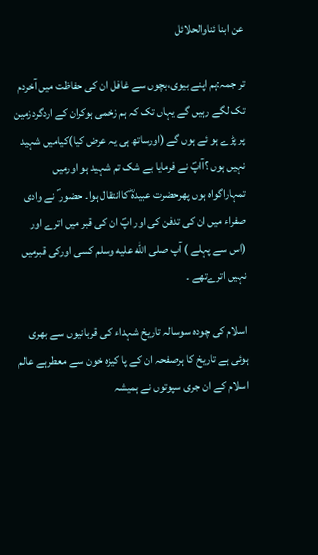عن ابنا ئناوالحلائل

تر جمہ:ہم اپنے بیوی،بچوں سے غافل ان کی حفاظت میں آخردم تک لگے رہیں گے یہاں تک کہ ہم زخمی ہوکران کے اردگردزمین پر پڑے ہو ئے ہوں گے (اورساتھ ہی یہ عرض کیا)کیامیں شہید نہیں ہوں ؟آاپؐ نے فرمایا بے شک تم شہید ہو اورمیں تمہاراگواہ ہوں پھرحضرت عبیدہؓ کاانتقال ہوا۔ حضور ؐ نے وادی صفراء میں ان کی تدفن کی اور اپؐ ان کی قبر میں اترے اور (اس سے پہلے ) آپ صلى الله عليه وسلم کسی اورکی قبرمیں نہیں اترےتھے ۔

اسلام کی چودہ سوسالہ تاریخ شہداء کی قربانیوں سے بھری ہوئی ہے تاریخ کا ہرصفحہ ان کے پا کیزہ خون سے معطرہے عالم اسلام کے ان جری سپوتوں نے ہمیشہ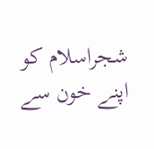شجراسلام کو اپنے خون سے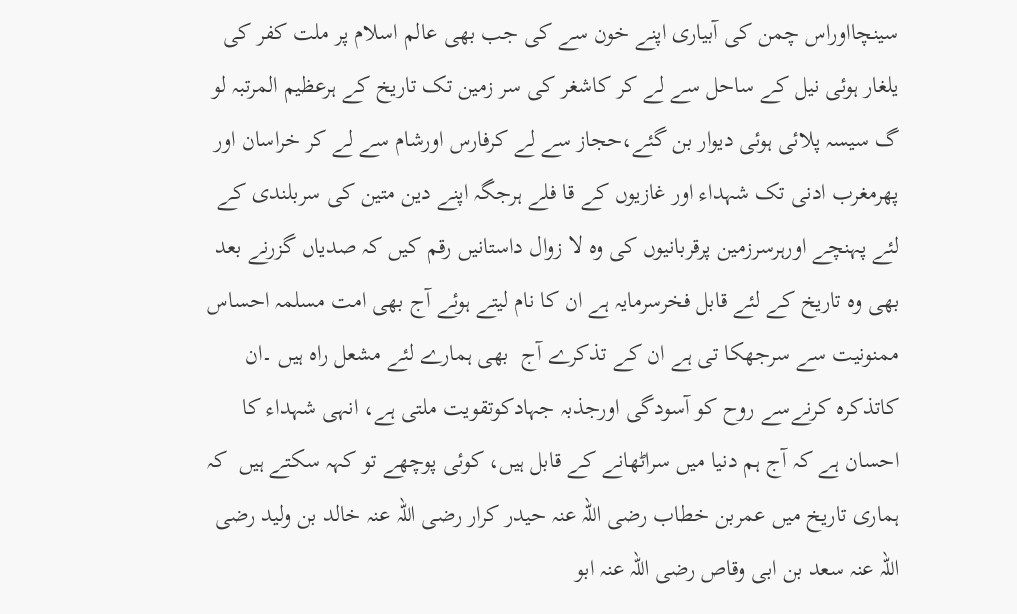سینچااوراس چمن کی آبیاری اپنے خون سے کی جب بھی عالم اسلام پر ملت کفر کی یلغار ہوئی نیل کے ساحل سے لے کر کاشغر کی سر زمین تک تاریخ کے ہرعظیم المرتبہ لو گ سیسہ پلائی ہوئی دیوار بن گئے،حجاز سے لے کرفارس اورشام سے لے کر خراسان اور پھرمغرب ادنی تک شہداء اور غازیوں کے قا فلے ہرجگہ اپنے دین متین کی سربلندی کے لئے پہنچے اورہرسرزمین پرقربانیوں کی وہ لا زوال داستانیں رقم کیں کہ صدیاں گزرنے بعد بھی وہ تاریخ کے لئے قابل فخرسرمایہ ہے ان کا نام لیتے ہوئے آج بھی امت مسلمہ احساس ممنونیت سے سرجھکا تی ہے ان کے تذکرے آج  بھی ہمارے لئے مشعل راہ ہیں ۔ان کاتذکرہ کرنےسے روح کو آسودگی اورجذبہ جہادکوتقویت ملتی ہے، انہی شہداء کا احسان ہے کہ آج ہم دنیا میں سراٹھانے کے قابل ہیں، کوئی پوچھے تو کہہ سکتے ہیں  کہ ہماری تاریخ میں عمربن خطاب رضی اللہ عنہ حیدر کرار رضی اللہ عنہ خالد بن ولید رضی اللہ عنہ سعد بن ابی وقاص رضی اللہ عنہ ابو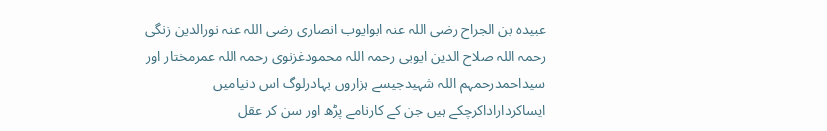عبیدہ بن الجراح رضی اللہ عنہ ابوایوب انصاری رضی اللہ عنہ نورالدین زنگی رحمہ اللہ صلاح الدین ایوبی رحمہ اللہ محمودغزنوی رحمہ اللہ عمرمختار اور سیداحمدرحمہم اللہ شہیدجیسے ہزاروں بہادرلوگ اس دنیامیں ایساکرداراداکرچکے ہیں جن کے کارنامے پڑھ اور سن کر عقل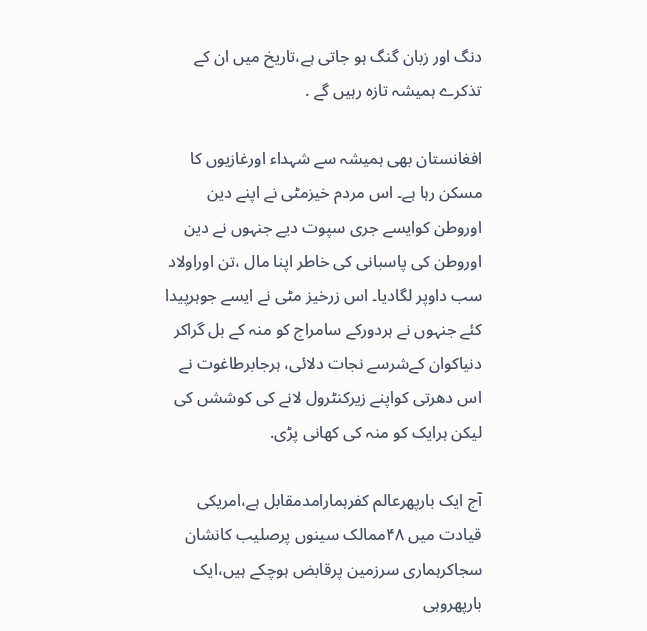دنگ اور زبان گنگ ہو جاتی ہے،تاریخ میں ان کے تذکرے ہمیشہ تازہ رہیں گے .

افغانستان بھی ہمیشہ سے شہداء اورغازیوں کا مسکن رہا ہے۔ اس مردم خیزمٹی نے اپنے دین اوروطن کوایسے جری سپوت دیے جنہوں نے دین اوروطن کی پاسبانی کی خاطر اپنا مال ،تن اوراولاد سب داوپر لگادیا۔ اس زرخیز مٹی نے ایسے جوہرپیدا کئے جنہوں نے ہردورکے سامراج کو منہ کے بل گراکر دنیاکوان کےشرسے نجات دلائی، ہرجابرطاغوت نے اس دھرتی کواپنے زیرکنٹرول لانے کی کوششں کی لیکن ہرایک کو منہ کی کھانی پڑی.

آج ایک بارپھرعالم کفرہمارامدمقابل ہے،امریکی قیادت میں ۴۸ممالک سینوں پرصلیب کانشان سجاکرہماری سرزمین پرقابض ہوچکے ہیں،ایک بارپھروہی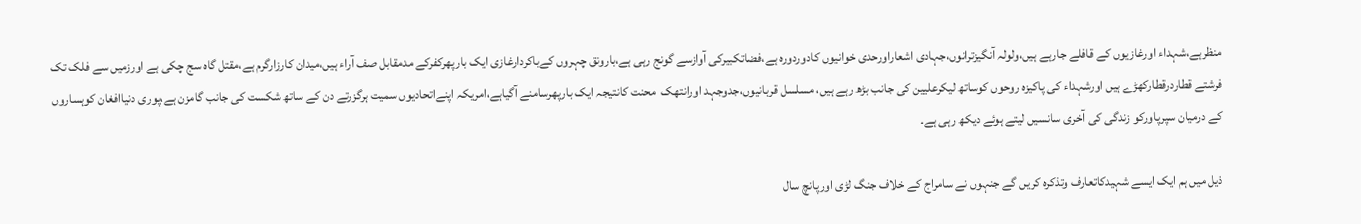منظرہے،شہداء اورغازیوں کے قافلے جارہے ہیں،ولولہ آنگیزترانوں،جہادی اشعاراورحدی خوانیوں کادوردورہ ہے،فضاتکبیرکی آوازسے گونج رہی ہے،بارونق چہروں کےباکردارغازی ایک بارپھرکفرکے مدمقابل صف آراء ہیں،میدان کارزارگرم ہے،مقتل گاہ سج چکی ہے اورزمیں سے فلک تک فرشتے قطاردرقطارکھڑے ہیں اورشہداء کی پاکیزہ روحوں کوساتھ لیکرعلیین کی جانب بڑھ رہے ہیں، مسلسل قربانیوں،جدوجہد اورانتھک  محنت کانتیجہ ایک بارپھرسامنے آگیاہے،امریکہ اپنےاتحادیوں سمیت ہرگزرتے دن کے ساتھ شکست کی جانب گامزن ہے،پوری دنیاافغان کوہساروں کے درمیان سپرپاورکو زندگی کی آخری سانسیں لیتے ہوئے دیکھ رہی ہے۔

ذیل میں ہم ایک ایسے شہیدکاتعارف وتذکرہ کریں گے جنہوں نے سامراج کے خلاف جنگ لڑی اورپانچ سال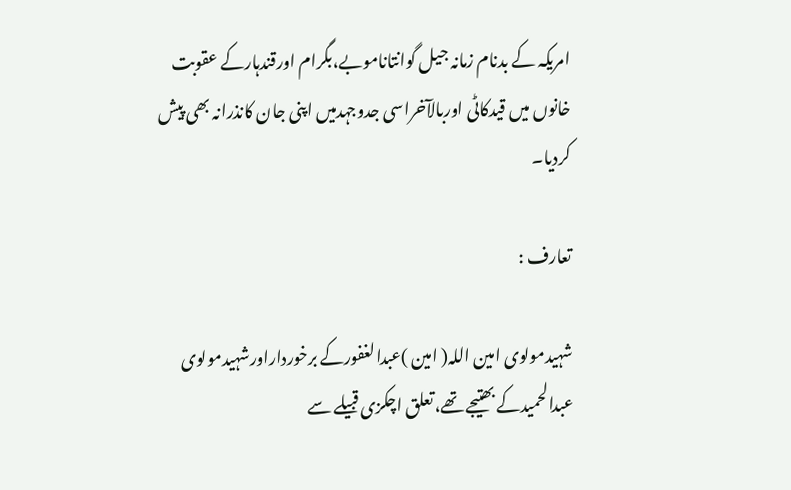امریکہ کے بدنام زمانہ جیل گوانتاناموبے،بگرام اورقندہارکے عقوبت خانوں میں قیدکاٹی اوربالآخراسی جدوجہدمیں اپنی جان کانذرانہ بھی پیش کردیا۔

تعارف :

شہیدمولوی امین اللہ( امین )عبدالغفورکے برخورداراورشہیدمولوی عبدالحمیدکے بھتیجے تھے،تعلق اچکزی قبیلے سے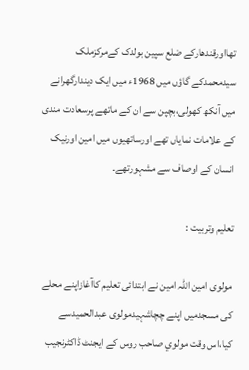تھااورقندهارکے ضلع سپین بولدک کےمرکزملک سیدمحمدکے گاؤں میں 1968ء میں ایک دیندارگھرانے میں آنکھ کھولی،بچپن سے ان کے ماتھے پرسعادت مندی کے علامات نمایاں تھے اورساتھیوں میں امین اورنیک انسان کے اوصاف سے مشہورتھے۔

تعلیم وتربیت :

مولوی امین اللہ امین نے ابتدائی تعلیم کاآغازاپنے محلے کی مسجدمیں اپنے چچاشہیدمولوی عبدالحمیدسے کیا،اس وقت مولوي صاحب روس کے ایجنٹ ڈاکٹرنجیب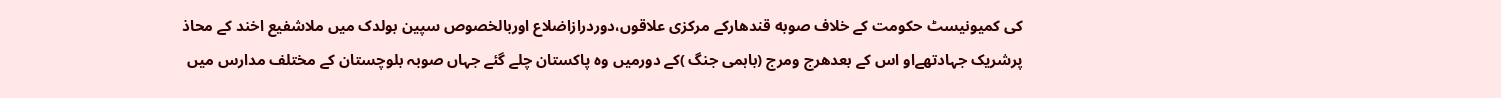کی کمیونیسٹ حکومت کے خلاف صوبه قندهارکے مرکزی علاقوں،دوردرازاضلاع اوربالخصوص سپین بولدک میں ملاشفیع اخند کے محاذ پرشریک جہادتھےاو اس کے بعدهرج ومرج (باہمی جنگ )کے دورمیں وہ پاکستان چلے گئے جہاں صوبہ بلوچستان کے مختلف مدارس میں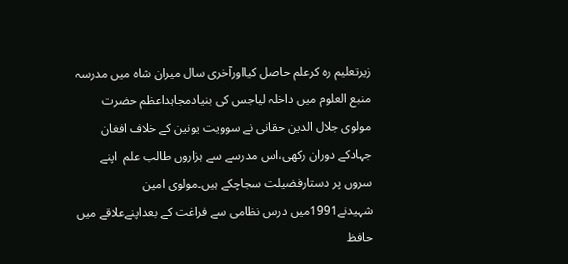زیرتعلیم رہ کرعلم حاصل کیااورآخری سال میران شاہ میں مدرسہ منبع العلوم میں داخلہ لیاجس کی بنیادمجاہداعظم حضرت مولوی جلال الدین حقانی نے سوویت یونین کے خلاف افغان جہادکے دوران رکھی،اس مدرسے سے ہزاروں طالب علم  اپنے سروں پر دستارفضیلت سجاچکے ہیں۔مولوی امین شہیدنے1991میں درس نظامی سے فراغت کے بعداپنےعلاقے میں حافظ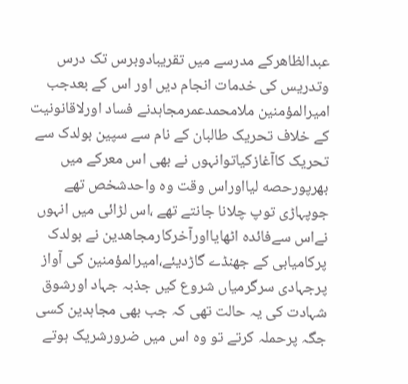عبدالظاهرکے مدرسے میں تقریبادوبرس تک درس وتدریس کی خدمات انجام دیں اور اس کے بعدجب امیرالمؤمنین ملامحمدعمرمجاہدنے فساد اورلاقانونیت کے خلاف تحریک طالبان کے نام سے سپین بولدک سے تحریک کاآغازکیاتوانہوں نے بھی اس معرکے میں بھرپورحصه لیااوراس وقت وه واحدشخص تھے جوپہاڑی توپ چلانا جانتے تھے ،اس لڑائی میں انہوں نےاس سےفائدہ اٹھایااورآخرکارمجاهدین نے بولدک پرکامیابی کے جھنڈے گاڑدیئے،امیرالمؤمنین کی آواز پرجہادی سرگرمیاں شروع کیں جذبہ جہاد اورشوق شہادت کی یہ حالت تھی کہ جب بھی مجاہدین کسی جگہ پرحملہ کرتے تو وہ اس میں ضرورشریک ہوتے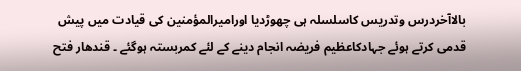بالاآخردرس وتدریس کاسلسلہ ہی چھوڑدیا اورامیرالمؤمنین کی قیادت میں پیش قدمی کرتے ہوئے جہادکاعظیم فریضہ انجام دینے کے لئے کمربستہ ہوگئے ۔ قندهار فتح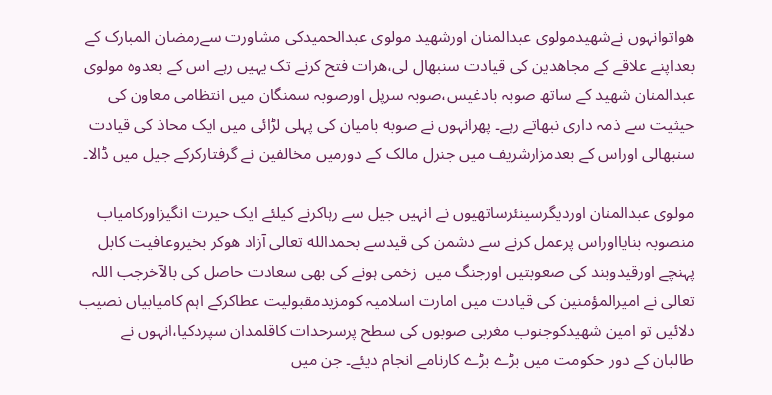هواتوانہوں نےشهیدمولوی عبدالمنان اورشهید مولوی عبدالحمیدکی مشاورت سےرمضان المبارک کے بعداپنے علاقے کے مجاهدین کی قیادت سنبھال لی،هرات فتح کرنے تک یہیں رہے اس کے بعدوہ مولوی عبدالمنان شهید کے ساتھ صوبہ بادغیس،صوبہ سرپل اورصوبہ سمنگان میں انتظامی معاون کی حیثیت سے ذمہ داری نبھاتے رہے۔ پھرانہوں نے صوبه بامیان کی پہلی لڑائی میں ایک محاذ کی قیادت سنبھالی اوراس کے بعدمزارشریف میں جنرل مالک کے دورمیں مخالفین نے گرفتارکرکے جیل میں ڈالا۔

مولوی عبدالمنان اوردیگرسینئرساتھیوں نے انہیں جیل سے رہاکرنے کیلئے ایک حیرت انگیزاورکامیاب منصوبہ بنایااوراس پرعمل کرنے سے دشمن کی قیدسے بحمدالله تعالی آزاد هوکر بخیروعافیت کابل پہنچے اورقیدوبند کی صعوبتیں اورجنگ میں  زخمی ہونے کی بھی سعادت حاصل کی بالآخرجب اللہ تعالی نے امیرالمؤمنین کی قیادت میں امارت اسلامیہ کومزیدمقبولیت عطاکرکے اہم کامیابیاں نصیب دلائیں تو امین شهیدکوجنوب مغربی صوبوں کی سطح پرسرحدات کاقلمدان سپردکیا،انہوں نے طالبان کے دور حکومت میں بڑے بڑے کارنامے انجام دیئے۔ جن میں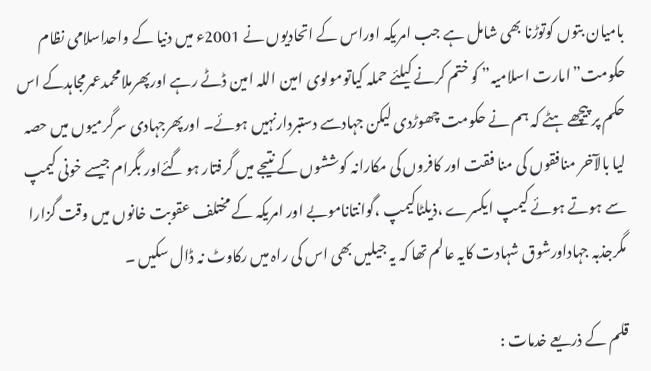بامیان بتوں کوتوڑنا بھی شامل ہے جب امریکہ اوراس کے اتحادیوں نے 2001ء میں دنیا کے واحداسلامی نظام حکومت”امارت اسلامیہ” کو ختم کرنے کیلئے حملہ کیاتومولوی امین اللہ امین ڈٹے رہے اورپھرملامحمدعمرمجاہدکے اس حکم پر پیچھے ہٹے کہ ہم نے حکومت چھوڑدی لیکن جہادسے دستبردارنہیں ہوئے۔ اورپھرجہادی سرگرمیوں میں حصہ لیا بالآخر منافقوں کی منا فقت اور کافروں کی مکارانہ کوششوں کے نتیجے میں گرفتار ہو گئےاور بگرام جیسے خونی کیمپ سے ہوتے ہوئے کیمپ ایکسرے ،ذیلٹاکیمپ ،گوانتاناموبے اور امریکہ کے مختلف عقوبت خانوں میں وقت گزارا مگرجذبہ جہاداورشوق شہادت کایہ عالم تھا کہ یہ جیلیں بھی اس کی راہ میں رکاوٹ نہ ڈال سکیں ۔

قلم کے ذریعے خدمات :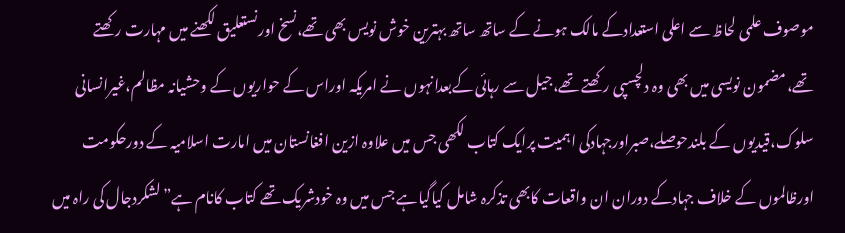موصوف علمی لحاظ سے اعلی استعدادکے مالک ہونے کے ساتھ ساتھ بہترین خوش نویس بھی تھے،نسخ اورنستعلیق لکھنے میں مہارت رکھتے تھے،مضمون نویسی میں بھی وہ دلچسپی رکھتے تھے،جیل سے رہائی کےبعدانہوں نے امریکہ اوراس کے حواریوں کے وحشیانہ مظالم،غیرانسانی سلوک،قیدیوں کے بلندحوصلے،صبراورجہادکی اہمیت پرایک کتاب لکھی جس میں علاوہ ازین افغانستان میں امارت اسلامیہ کے دورحکومت اورظالموں کے خلاف جہادکے دوران ان واقعات کابھی تذکرہ شامل کیاگیاہے جس میں وہ خودشریک تھے کتاب کانام ہے”لشکردجال کی راہ میں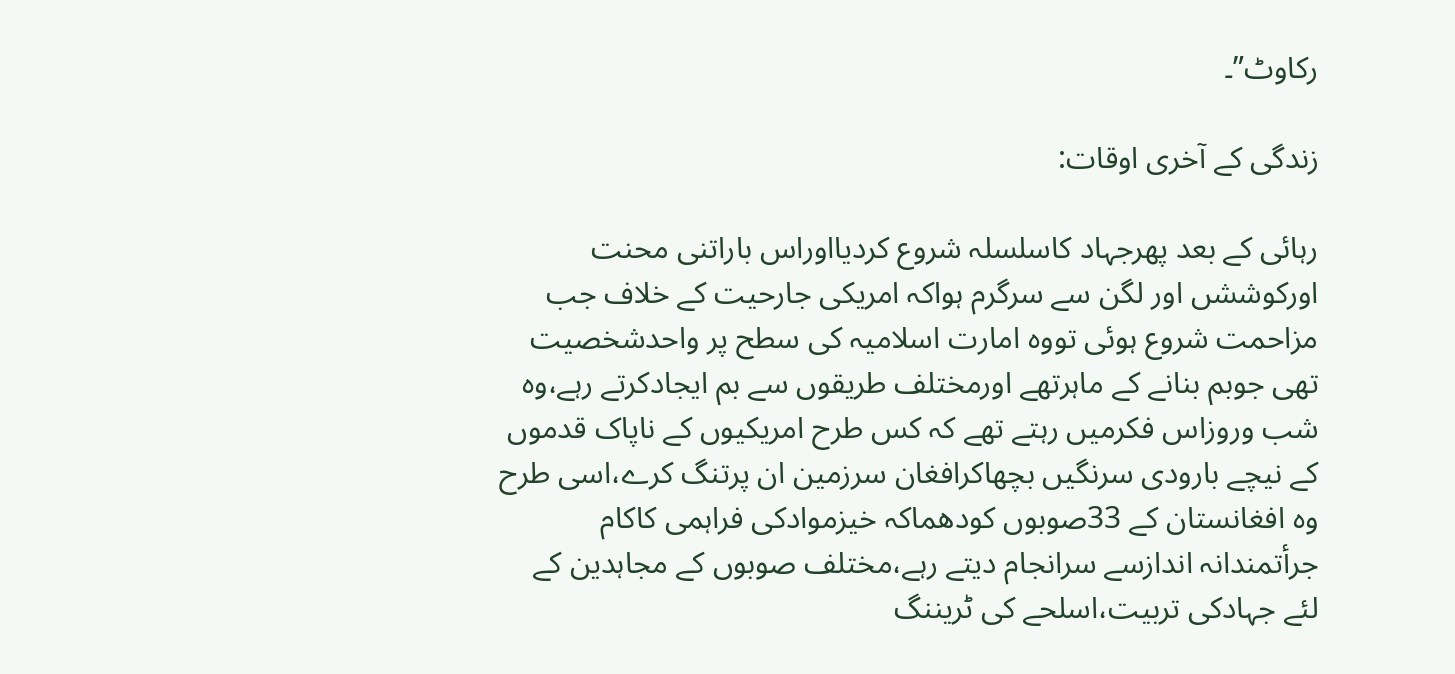رکاوٹ”۔

زندگی کے آخری اوقات:

رہائی کے بعد پھرجہاد کاسلسلہ شروع کردیااوراس باراتنی محنت اورکوششں اور لگن سے سرگرم ہواکہ امریکی جارحیت کے خلاف جب مزاحمت شروع ہوئی تووہ امارت اسلامیہ کی سطح پر واحدشخصیت تھی جوبم بنانے کے ماہرتھے اورمختلف طریقوں سے بم ایجادکرتے رہے،وہ شب وروزاس فکرمیں رہتے تھے کہ کس طرح امریکیوں کے ناپاک قدموں کے نیچے بارودی سرنگیں بچھاکرافغان سرزمین ان پرتنگ کرے،اسی طرح وہ افغانستان کے 33صوبوں کودھماکہ خیزموادکی فراہمی کاکام جرأتمندانہ اندازسے سرانجام دیتے رہے،مختلف صوبوں کے مجاہدین کے لئے جہادکی تربیت،اسلحے کی ٹریننگ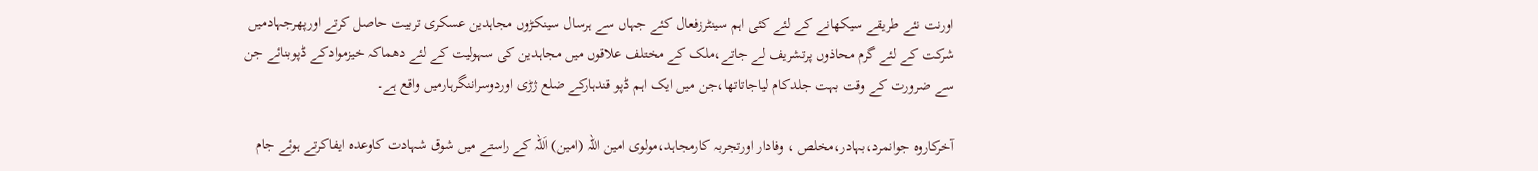اورنت نئے طریقے سیکھانے کے لئے کئی اہم سینٹرزفعال کئے جہاں سے ہرسال سینکڑوں مجاہدین عسکری تربیت حاصل کرتے اورپھرجہادمیں شرکت کے لئے گرم محاذوں پرتشریف لے جاتے،ملک کے مختلف علاقوں میں مجاہدین کی سہولیت کے لئے دھماکہ خیزموادکے ڈپوبنائے جن سے ضرورت کے وقت بہت جلدکام لیاجاتاتھا،جن میں ایک اہم ڈپو قندہارکے ضلع ژڑی اوردوسراننگرہارمیں واقع ہے۔

آخرکاروہ جوانمرد،بہادر،مخلص ، وفادار اورتجربہ کارمجاہد،مولوی امین اللہ (امین) اَللہ کے راستے میں شوق شہادت کاوعدہ ایفاکرتے ہوئے جام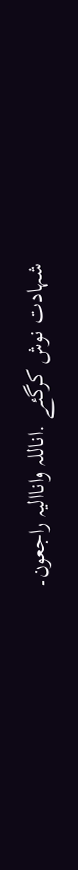شہادت نوش کرگئے .اناللہ واناالیہ راجعون۔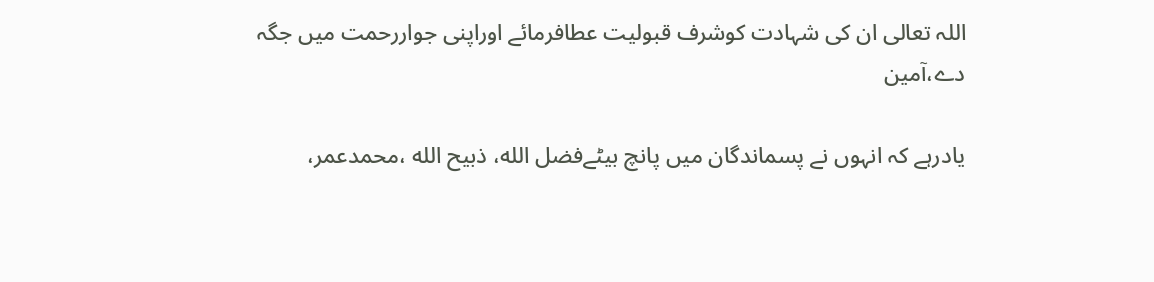اللہ تعالی ان کی شہادت کوشرف قبولیت عطافرمائے اوراپنی جواررحمت میں جگہ دے،آمین

یادرہے کہ انہوں نے پسماندگان میں پانچ بیٹےفضل الله، ذبیح الله ،محمدعمر،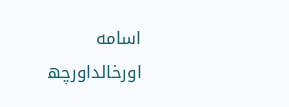اسامه اورخالداورچھ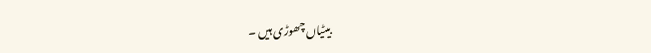بیٹیاں چھوڑی ہیں ۔